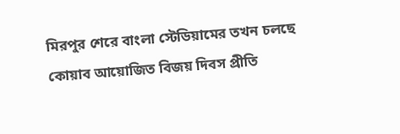মিরপুর শেরে বাংলা স্টেডিয়ামের তখন চলছে কোয়াব আয়োজিত বিজয় দিবস প্রীতি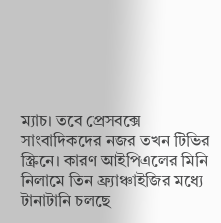ম্যাচ। তবে প্রেসবক্সে সাংবাদিকদের নজর তখন টিভির স্ক্রিনে। কারণ আইপিএলের মিনি নিলামে তিন ফ্র্যাঞ্চাইজির মধ্যে টানাটানি চলছে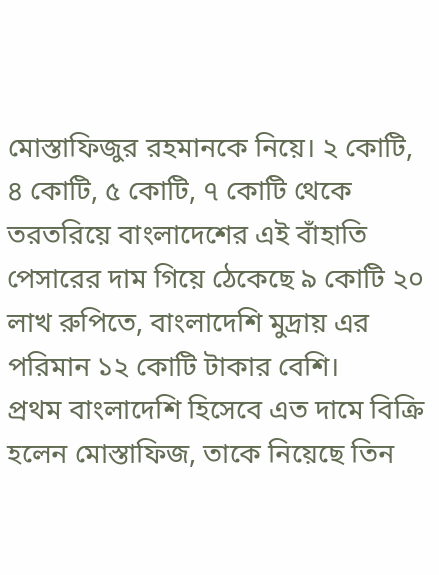মোস্তাফিজুর রহমানকে নিয়ে। ২ কোটি, ৪ কোটি, ৫ কোটি, ৭ কোটি থেকে তরতরিয়ে বাংলাদেশের এই বাঁহাতি পেসারের দাম গিয়ে ঠেকেছে ৯ কোটি ২০ লাখ রুপিতে, বাংলাদেশি মুদ্রায় এর পরিমান ১২ কোটি টাকার বেশি।
প্রথম বাংলাদেশি হিসেবে এত দামে বিক্রি হলেন মোস্তাফিজ, তাকে নিয়েছে তিন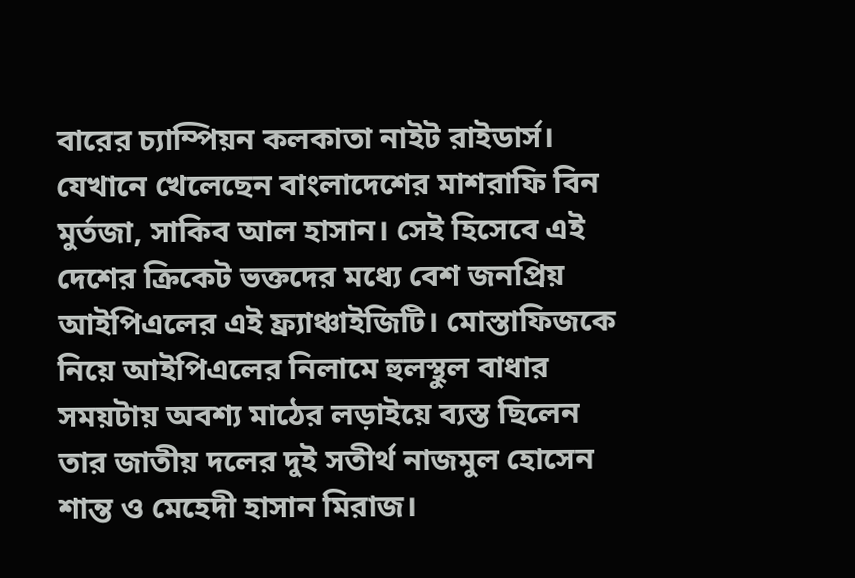বারের চ্যাম্পিয়ন কলকাতা নাইট রাইডার্স। যেখানে খেলেছেন বাংলাদেশের মাশরাফি বিন মুর্তজা, সাকিব আল হাসান। সেই হিসেবে এই দেশের ক্রিকেট ভক্তদের মধ্যে বেশ জনপ্রিয় আইপিএলের এই ফ্র্যাঞ্চাইজিটি। মোস্তাফিজকে নিয়ে আইপিএলের নিলামে হুলস্থুল বাধার সময়টায় অবশ্য মাঠের লড়াইয়ে ব্যস্ত ছিলেন তার জাতীয় দলের দুই সতীর্থ নাজমুল হোসেন শান্ত ও মেহেদী হাসান মিরাজ।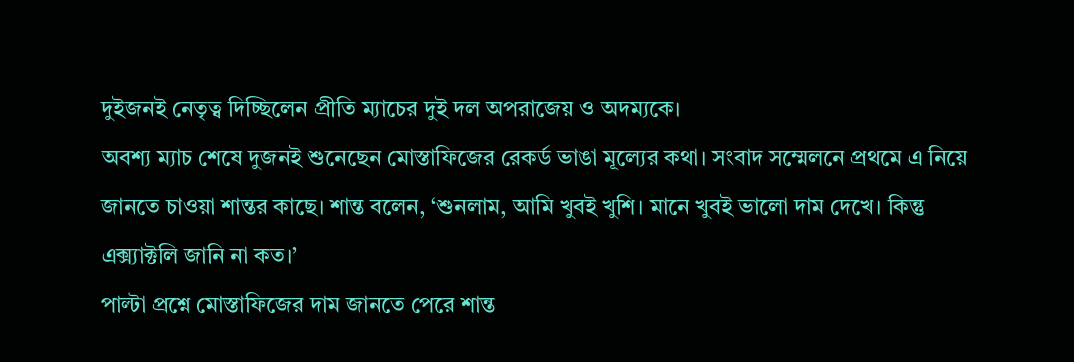দুইজনই নেতৃত্ব দিচ্ছিলেন প্রীতি ম্যাচের দুই দল অপরাজেয় ও অদম্যকে।
অবশ্য ম্যাচ শেষে দুজনই শুনেছেন মোস্তাফিজের রেকর্ড ভাঙা মূল্যের কথা। সংবাদ সম্মেলনে প্রথমে এ নিয়ে জানতে চাওয়া শান্তর কাছে। শান্ত বলেন, ‘শুনলাম, আমি খুবই খুশি। মানে খুবই ভালো দাম দেখে। কিন্তু এক্স্যাক্টলি জানি না কত।’
পাল্টা প্রশ্নে মোস্তাফিজের দাম জানতে পেরে শান্ত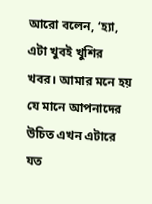আরো বলেন, ‘হ্যা, এটা খুবই খুশির খবর। আমার মনে হয় যে মানে আপনাদের উচিত এখন এটারে যত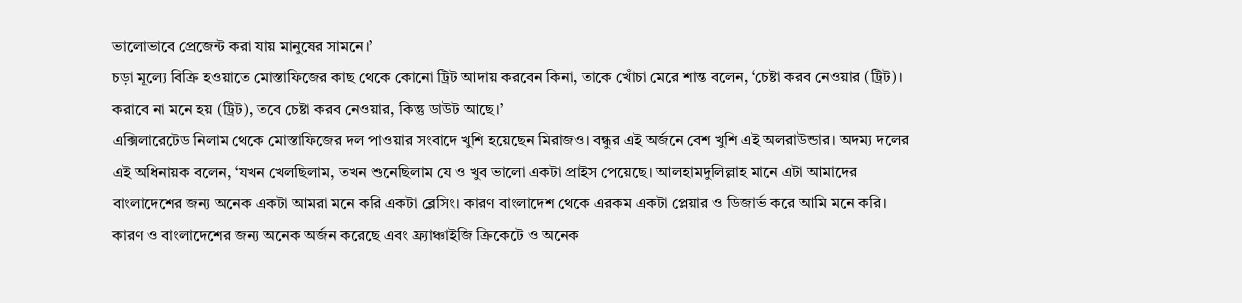ভালোভাবে প্রেজেন্ট করা যায় মানুষের সামনে।’
চড়া মূল্যে বিক্রি হওয়াতে মোস্তাফিজের কাছ থেকে কোনো ট্রিট আদায় করবেন কিনা, তাকে খোঁচা মেরে শান্ত বলেন, ‘চেষ্টা করব নেওয়ার (ট্রিট)। করাবে না মনে হয় (ট্রিট), তবে চেষ্টা করব নেওয়ার, কিন্তু ডাউট আছে।’
এক্সিলারেটেড নিলাম থেকে মোস্তাফিজের দল পাওয়ার সংবাদে খুশি হয়েছেন মিরাজও। বন্ধুর এই অর্জনে বেশ খুশি এই অলরাউন্ডার। অদম্য দলের এই অধিনায়ক বলেন, ‘যখন খেলছিলাম, তখন শুনেছিলাম যে ও খুব ভালো একটা প্রাইস পেয়েছে। আলহামদুলিল্লাহ মানে এটা আমাদের বাংলাদেশের জন্য অনেক একটা আমরা মনে করি একটা ব্লেসিং। কারণ বাংলাদেশ থেকে এরকম একটা প্লেয়ার ও ডিজার্ভ করে আমি মনে করি। কারণ ও বাংলাদেশের জন্য অনেক অর্জন করেছে এবং ফ্র্যাঞ্চাইজি ক্রিকেটে ও অনেক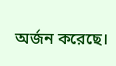অর্জন করেছে।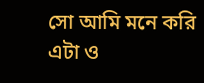সো আমি মনে করি এটা ও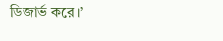ডিজার্ভ করে।’